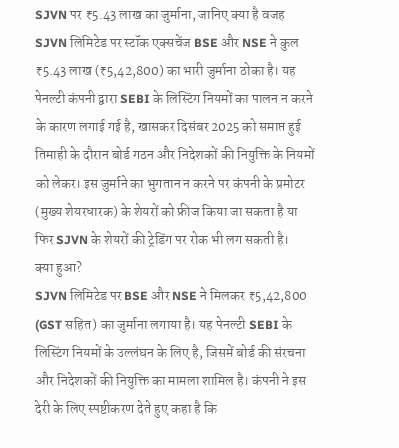SJVN पर ₹5.43 लाख का जुर्माना, जानिए क्या है वजह
SJVN लिमिटेड पर स्टॉक एक्सचेंज BSE और NSE ने कुल ₹5.43 लाख (₹5,42,800) का भारी जुर्माना ठोका है। यह पेनल्टी कंपनी द्वारा SEBI के लिस्टिंग नियमों का पालन न करने के कारण लगाई गई है, खासकर दिसंबर 2025 को समाप्त हुई तिमाही के दौरान बोर्ड गठन और निदेशकों की नियुक्ति के नियमों को लेकर। इस जुर्माने का भुगतान न करने पर कंपनी के प्रमोटर (मुख्य शेयरधारक) के शेयरों को फ्रीज किया जा सकता है या फिर SJVN के शेयरों की ट्रेडिंग पर रोक भी लग सकती है।
क्या हुआ?
SJVN लिमिटेड पर BSE और NSE ने मिलकर ₹5,42,800 (GST सहित) का जुर्माना लगाया है। यह पेनल्टी SEBI के लिस्टिंग नियमों के उल्लंघन के लिए है, जिसमें बोर्ड की संरचना और निदेशकों की नियुक्ति का मामला शामिल है। कंपनी ने इस देरी के लिए स्पष्टीकरण देते हुए कहा है कि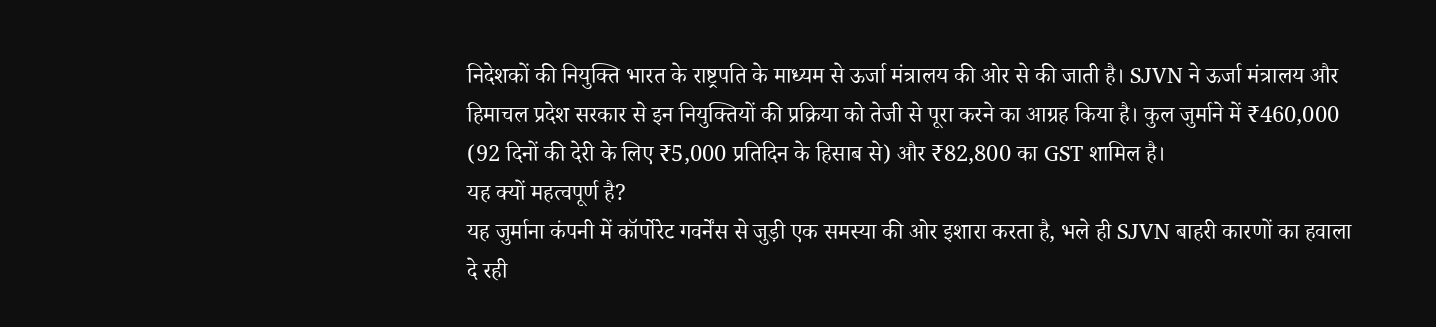निदेशकों की नियुक्ति भारत के राष्ट्रपति के माध्यम से ऊर्जा मंत्रालय की ओर से की जाती है। SJVN ने ऊर्जा मंत्रालय और हिमाचल प्रदेश सरकार से इन नियुक्तियों की प्रक्रिया को तेजी से पूरा करने का आग्रह किया है। कुल जुर्माने में ₹460,000 (92 दिनों की देरी के लिए ₹5,000 प्रतिदिन के हिसाब से) और ₹82,800 का GST शामिल है।
यह क्यों महत्वपूर्ण है?
यह जुर्माना कंपनी में कॉर्पोरेट गवर्नेंस से जुड़ी एक समस्या की ओर इशारा करता है, भले ही SJVN बाहरी कारणों का हवाला दे रही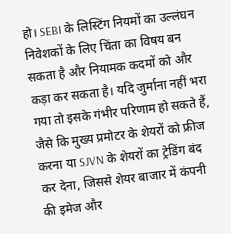हो। SEBI के लिस्टिंग नियमों का उल्लंघन निवेशकों के लिए चिंता का विषय बन सकता है और नियामक कदमों को और कड़ा कर सकता है। यदि जुर्माना नहीं भरा गया तो इसके गंभीर परिणाम हो सकते हैं, जैसे कि मुख्य प्रमोटर के शेयरों को फ्रीज करना या SJVN के शेयरों का ट्रेडिंग बंद कर देना, जिससे शेयर बाजार में कंपनी की इमेज और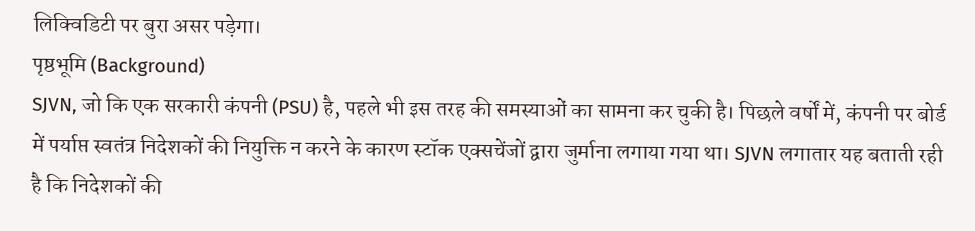लिक्विडिटी पर बुरा असर पड़ेगा।
पृष्ठभूमि (Background)
SJVN, जो कि एक सरकारी कंपनी (PSU) है, पहले भी इस तरह की समस्याओं का सामना कर चुकी है। पिछले वर्षों में, कंपनी पर बोर्ड में पर्याप्त स्वतंत्र निदेशकों की नियुक्ति न करने के कारण स्टॉक एक्सचेंजों द्वारा जुर्माना लगाया गया था। SJVN लगातार यह बताती रही है कि निदेशकों की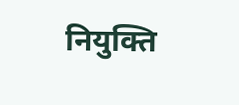नियुक्ति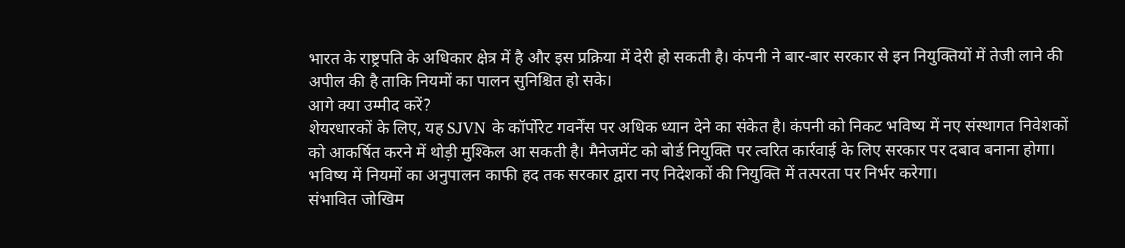भारत के राष्ट्रपति के अधिकार क्षेत्र में है और इस प्रक्रिया में देरी हो सकती है। कंपनी ने बार-बार सरकार से इन नियुक्तियों में तेजी लाने की अपील की है ताकि नियमों का पालन सुनिश्चित हो सके।
आगे क्या उम्मीद करें?
शेयरधारकों के लिए, यह SJVN के कॉर्पोरेट गवर्नेंस पर अधिक ध्यान देने का संकेत है। कंपनी को निकट भविष्य में नए संस्थागत निवेशकों को आकर्षित करने में थोड़ी मुश्किल आ सकती है। मैनेजमेंट को बोर्ड नियुक्ति पर त्वरित कार्रवाई के लिए सरकार पर दबाव बनाना होगा। भविष्य में नियमों का अनुपालन काफी हद तक सरकार द्वारा नए निदेशकों की नियुक्ति में तत्परता पर निर्भर करेगा।
संभावित जोखिम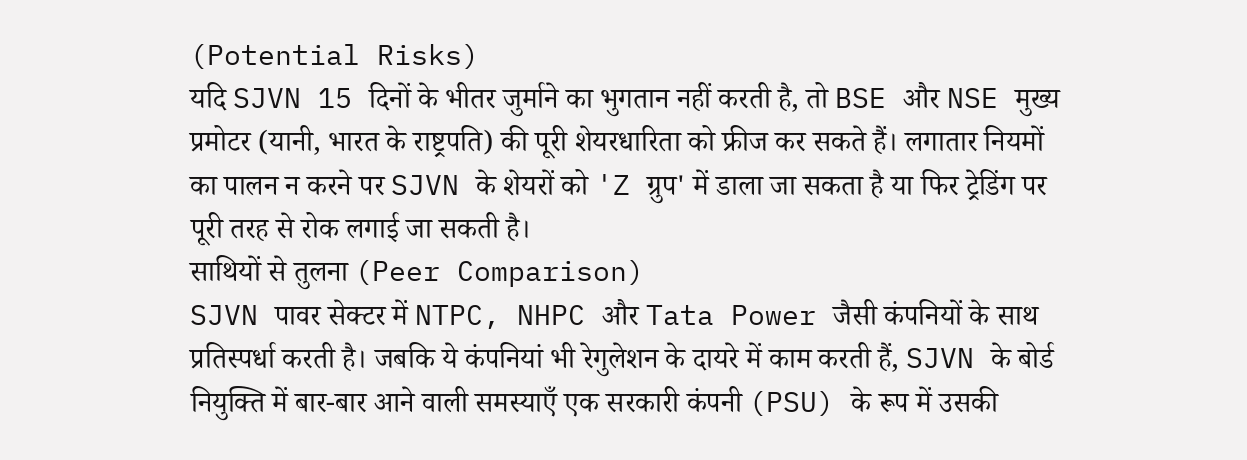(Potential Risks)
यदि SJVN 15 दिनों के भीतर जुर्माने का भुगतान नहीं करती है, तो BSE और NSE मुख्य प्रमोटर (यानी, भारत के राष्ट्रपति) की पूरी शेयरधारिता को फ्रीज कर सकते हैं। लगातार नियमों का पालन न करने पर SJVN के शेयरों को 'Z ग्रुप' में डाला जा सकता है या फिर ट्रेडिंग पर पूरी तरह से रोक लगाई जा सकती है।
साथियों से तुलना (Peer Comparison)
SJVN पावर सेक्टर में NTPC, NHPC और Tata Power जैसी कंपनियों के साथ प्रतिस्पर्धा करती है। जबकि ये कंपनियां भी रेगुलेशन के दायरे में काम करती हैं, SJVN के बोर्ड नियुक्ति में बार-बार आने वाली समस्याएँ एक सरकारी कंपनी (PSU) के रूप में उसकी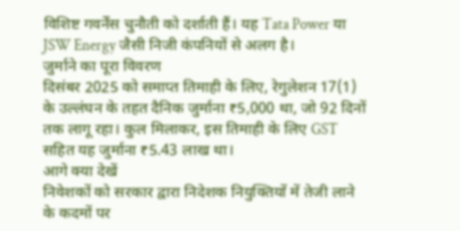विशिष्ट गवर्नेंस चुनौती को दर्शाती हैं। यह Tata Power या JSW Energy जैसी निजी कंपनियों से अलग है।
जुर्माने का पूरा विवरण
दिसंबर 2025 को समाप्त तिमाही के लिए, रेगुलेशन 17(1) के उल्लंघन के तहत दैनिक जुर्माना ₹5,000 था, जो 92 दिनों तक लागू रहा। कुल मिलाकर, इस तिमाही के लिए GST सहित यह जुर्माना ₹5.43 लाख था।
आगे क्या देखें
निवेशकों को सरकार द्वारा निदेशक नियुक्तियों में तेजी लाने के कदमों पर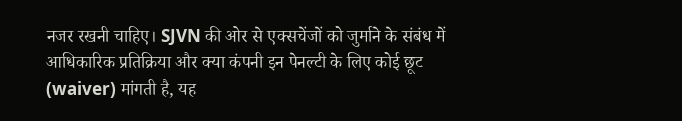नजर रखनी चाहिए। SJVN की ओर से एक्सचेंजों को जुर्माने के संबंध में आधिकारिक प्रतिक्रिया और क्या कंपनी इन पेनल्टी के लिए कोई छूट (waiver) मांगती है, यह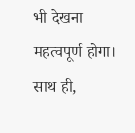भी देखना महत्वपूर्ण होगा। साथ ही,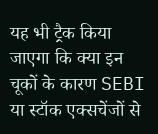यह भी ट्रैक किया जाएगा कि क्या इन चूकों के कारण SEBI या स्टॉक एक्सचेंजों से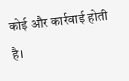कोई और कार्रवाई होती है।